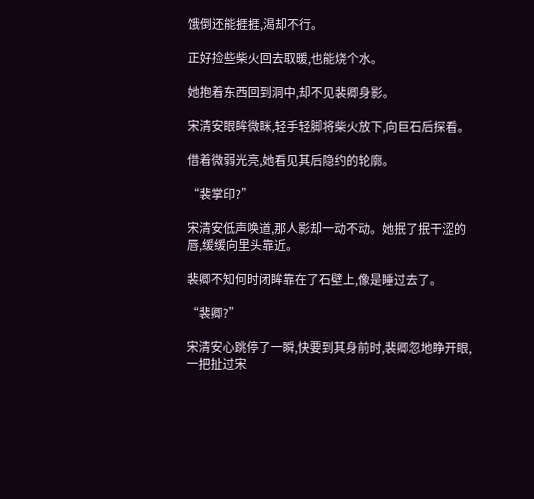饿倒还能捱捱,渴却不行。

正好捡些柴火回去取暖,也能烧个水。

她抱着东西回到洞中,却不见裴卿身影。

宋清安眼眸微眯,轻手轻脚将柴火放下,向巨石后探看。

借着微弱光亮,她看见其后隐约的轮廓。

“裴掌印?”

宋清安低声唤道,那人影却一动不动。她抿了抿干涩的唇,缓缓向里头靠近。

裴卿不知何时闭眸靠在了石壁上,像是睡过去了。

“裴卿?”

宋清安心跳停了一瞬,快要到其身前时,裴卿忽地睁开眼,一把扯过宋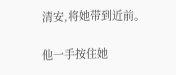清安,将她带到近前。

他一手按住她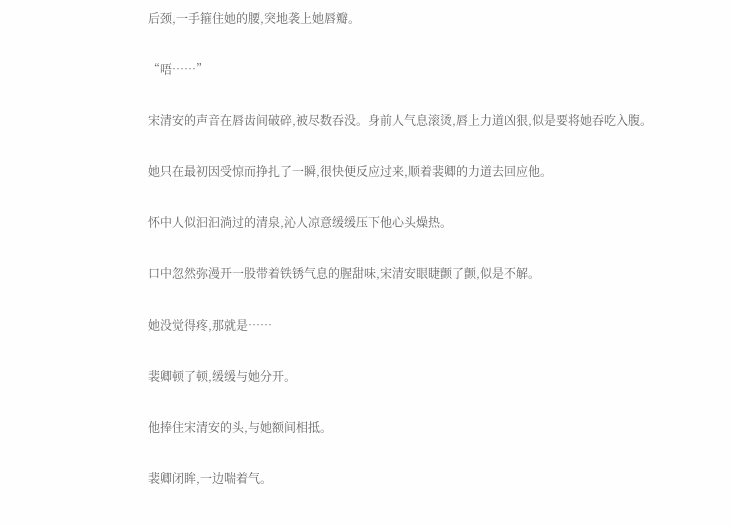后颈,一手箍住她的腰,突地袭上她唇瓣。

“唔……”

宋清安的声音在唇齿间破碎,被尽数吞没。身前人气息滚烫,唇上力道凶狠,似是要将她吞吃入腹。

她只在最初因受惊而挣扎了一瞬,很快便反应过来,顺着裴卿的力道去回应他。

怀中人似汩汩淌过的清泉,沁人凉意缓缓压下他心头燥热。

口中忽然弥漫开一股带着铁锈气息的腥甜味,宋清安眼睫颤了颤,似是不解。

她没觉得疼,那就是……

裴卿顿了顿,缓缓与她分开。

他捧住宋清安的头,与她额间相抵。

裴卿闭眸,一边喘着气。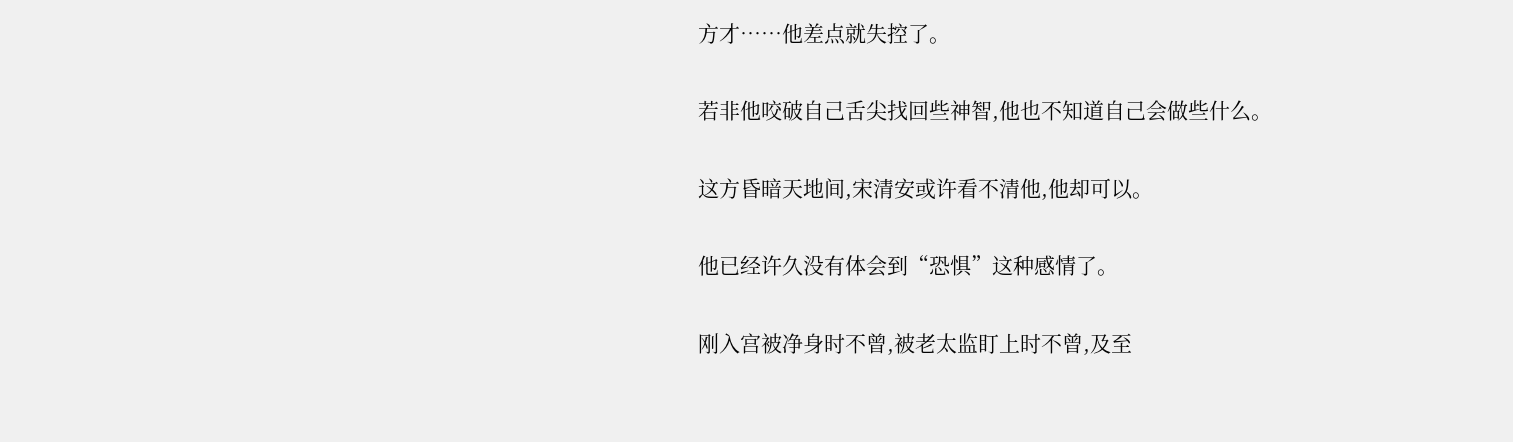方才……他差点就失控了。

若非他咬破自己舌尖找回些神智,他也不知道自己会做些什么。

这方昏暗天地间,宋清安或许看不清他,他却可以。

他已经许久没有体会到“恐惧”这种感情了。

刚入宫被净身时不曾,被老太监盯上时不曾,及至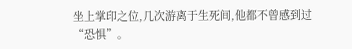坐上掌印之位,几次游离于生死间,他都不曾感到过“恐惧”。